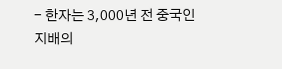- 한자는 3,000년 전 중국인 지배의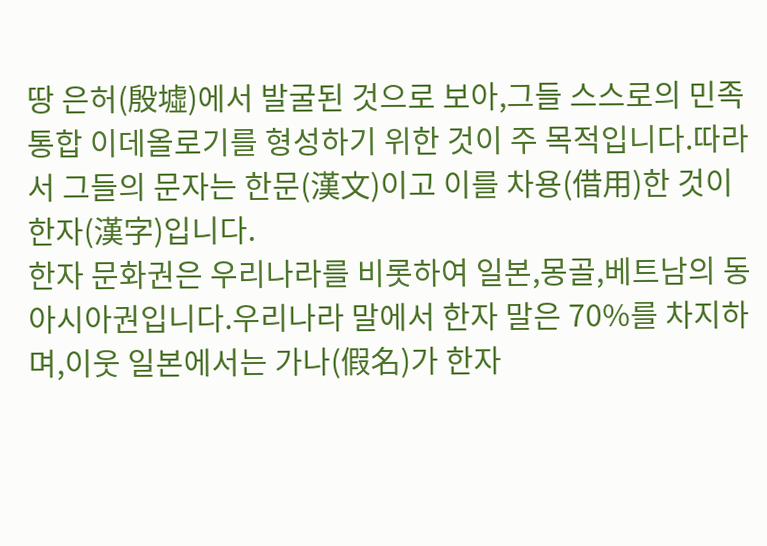땅 은허(殷墟)에서 발굴된 것으로 보아,그들 스스로의 민족 통합 이데올로기를 형성하기 위한 것이 주 목적입니다.따라서 그들의 문자는 한문(漢文)이고 이를 차용(借用)한 것이 한자(漢字)입니다.
한자 문화권은 우리나라를 비롯하여 일본,몽골,베트남의 동 아시아권입니다.우리나라 말에서 한자 말은 70%를 차지하며,이웃 일본에서는 가나(假名)가 한자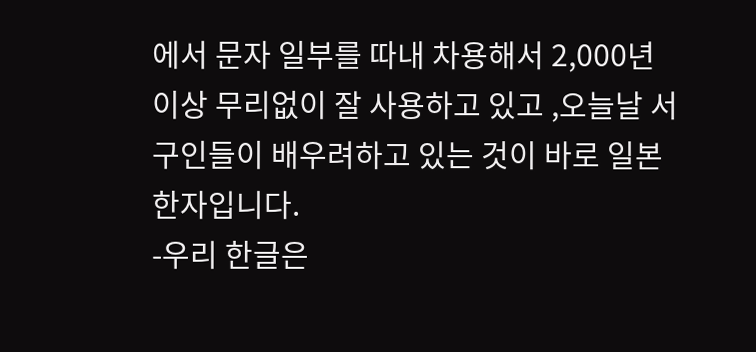에서 문자 일부를 따내 차용해서 2,000년 이상 무리없이 잘 사용하고 있고 ,오늘날 서구인들이 배우려하고 있는 것이 바로 일본한자입니다.
-우리 한글은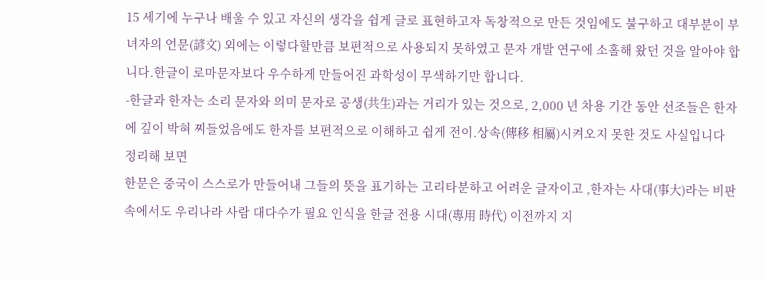15 세기에 누구나 배울 수 있고 자신의 생각을 쉽게 글로 표현하고자 독창적으로 만든 것임에도 불구하고 대부분이 부녀자의 언문(諺文) 외에는 이렇다할만큼 보편적으로 사용되지 못하였고 문자 개발 연구에 소홀해 왔던 것을 알아야 합니다.한글이 로마문자보다 우수하게 만들어진 과학성이 무색하기만 합니다.
-한글과 한자는 소리 문자와 의미 문자로 공생(共生)과는 거리가 있는 것으로, 2,000 년 차용 기간 동안 선조들은 한자에 깊이 박혀 찌들었음에도 한자를 보편적으로 이해하고 쉽게 전이.상속(傳移 相屬)시켜오지 못한 것도 사실입니다
정리해 보면
한문은 중국이 스스로가 만들어내 그들의 뜻을 표기하는 고리타분하고 어려운 글자이고 ,한자는 사대(事大)라는 비판 속에서도 우리나라 사람 대다수가 필요 인식을 한글 전용 시대(專用 時代) 이전까지 지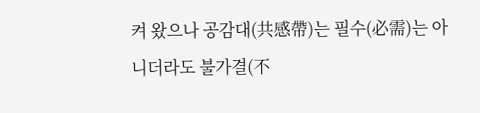켜 왔으나 공감대(共感帶)는 필수(必需)는 아니더라도 불가결(不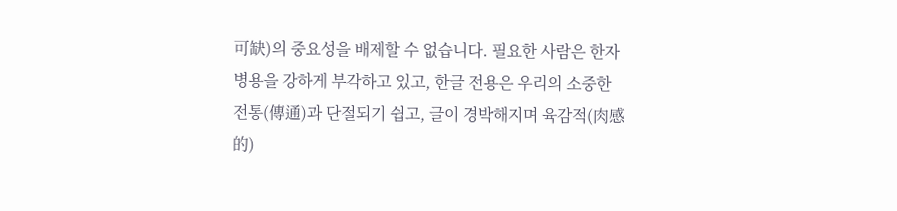可缺)의 중요성을 배제할 수 없습니다. 필요한 사람은 한자 병용을 강하게 부각하고 있고, 한글 전용은 우리의 소중한 전통(傳通)과 단절되기 쉽고, 글이 경박해지며 육감적(肉感的)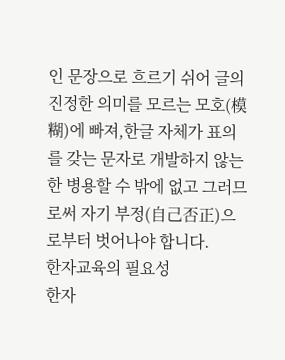인 문장으로 흐르기 쉬어 글의 진정한 의미를 모르는 모호(模糊)에 빠져,한글 자체가 표의를 갖는 문자로 개발하지 않는 한 병용할 수 밖에 없고 그러므로써 자기 부정(自己否正)으로부터 벗어나야 합니다.
한자교육의 필요성
한자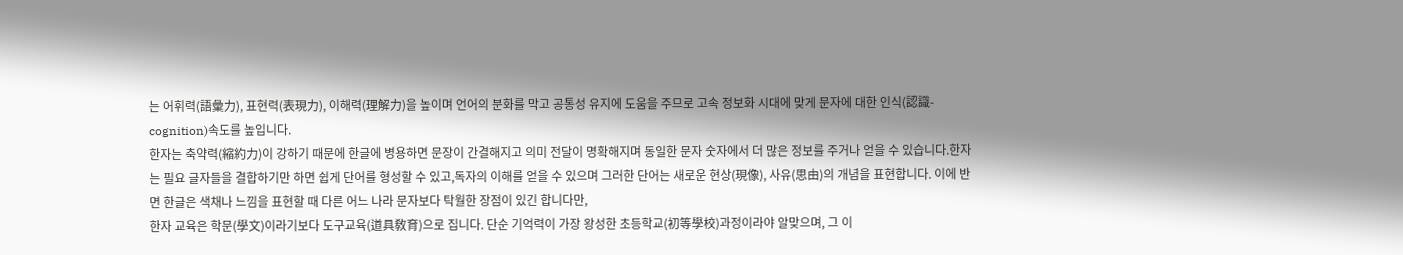는 어휘력(語彙力), 표현력(表現力), 이해력(理解力)을 높이며 언어의 분화를 막고 공통성 유지에 도움을 주므로 고속 정보화 시대에 맞게 문자에 대한 인식(認識-cognition)속도를 높입니다.
한자는 축약력(縮約力)이 강하기 때문에 한글에 병용하면 문장이 간결해지고 의미 전달이 명확해지며 동일한 문자 숫자에서 더 많은 정보를 주거나 얻을 수 있습니다.한자는 필요 글자들을 결합하기만 하면 쉽게 단어를 형성할 수 있고,독자의 이해를 얻을 수 있으며 그러한 단어는 새로운 현상(現像), 사유(思由)의 개념을 표현합니다. 이에 반면 한글은 색채나 느낌을 표현할 때 다른 어느 나라 문자보다 탁월한 장점이 있긴 합니다만,
한자 교육은 학문(學文)이라기보다 도구교육(道具敎育)으로 집니다. 단순 기억력이 가장 왕성한 초등학교(初等學校)과정이라야 알맞으며, 그 이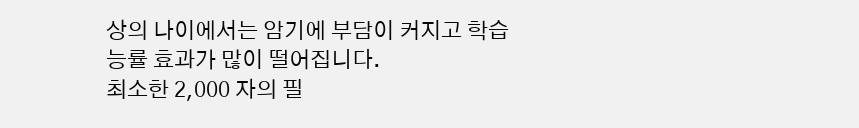상의 나이에서는 암기에 부담이 커지고 학습 능률 효과가 많이 떨어집니다.
최소한 2,000 자의 필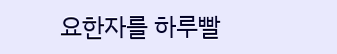요한자를 하루빨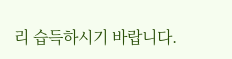리 습득하시기 바랍니다.